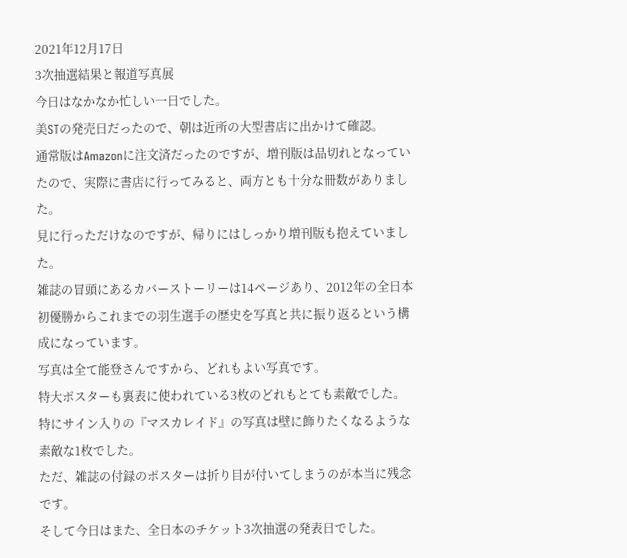2021年12月17日
3次抽選結果と報道写真展
今日はなかなか忙しい一日でした。
美STの発売日だったので、朝は近所の大型書店に出かけて確認。
通常版はAmazonに注文済だったのですが、増刊版は品切れとなっていたので、実際に書店に行ってみると、両方とも十分な冊数がありました。
見に行っただけなのですが、帰りにはしっかり増刊版も抱えていました。
雑誌の冒頭にあるカバーストーリーは14ページあり、2012年の全日本初優勝からこれまでの羽生選手の歴史を写真と共に振り返るという構成になっています。
写真は全て能登さんですから、どれもよい写真です。
特大ポスターも裏表に使われている3枚のどれもとても素敵でした。
特にサイン入りの『マスカレイド』の写真は壁に飾りたくなるような素敵な1枚でした。
ただ、雑誌の付録のポスターは折り目が付いてしまうのが本当に残念です。
そして今日はまた、全日本のチケット3次抽選の発表日でした。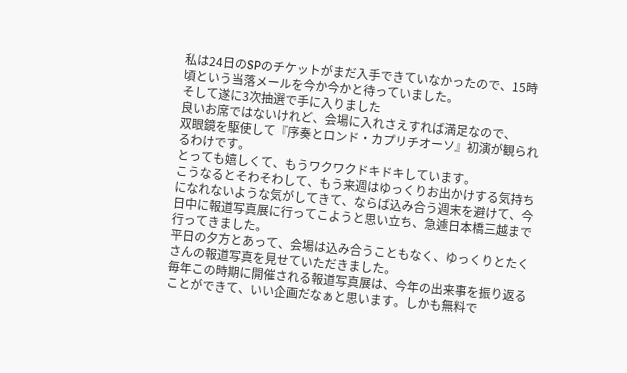私は24日のSPのチケットがまだ入手できていなかったので、15時頃という当落メールを今か今かと待っていました。
そして遂に3次抽選で手に入りました
良いお席ではないけれど、会場に入れさえすれば満足なので、
双眼鏡を駆使して『序奏とロンド・カプリチオーソ』初演が観られるわけです。
とっても嬉しくて、もうワクワクドキドキしています。
こうなるとそわそわして、もう来週はゆっくりお出かけする気持ちになれないような気がしてきて、ならば込み合う週末を避けて、今日中に報道写真展に行ってこようと思い立ち、急遽日本橋三越まで行ってきました。
平日の夕方とあって、会場は込み合うこともなく、ゆっくりとたくさんの報道写真を見せていただきました。
毎年この時期に開催される報道写真展は、今年の出来事を振り返ることができて、いい企画だなぁと思います。しかも無料で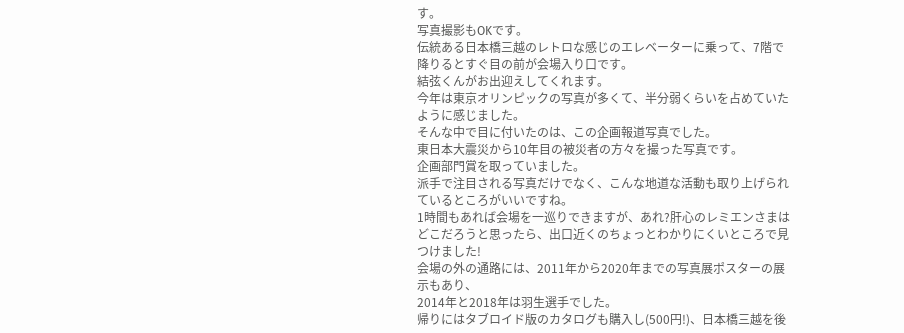す。
写真撮影もOKです。
伝統ある日本橋三越のレトロな感じのエレベーターに乗って、7階で降りるとすぐ目の前が会場入り口です。
結弦くんがお出迎えしてくれます。
今年は東京オリンピックの写真が多くて、半分弱くらいを占めていたように感じました。
そんな中で目に付いたのは、この企画報道写真でした。
東日本大震災から10年目の被災者の方々を撮った写真です。
企画部門賞を取っていました。
派手で注目される写真だけでなく、こんな地道な活動も取り上げられているところがいいですね。
1時間もあれば会場を一巡りできますが、あれ?肝心のレミエンさまはどこだろうと思ったら、出口近くのちょっとわかりにくいところで見つけました!
会場の外の通路には、2011年から2020年までの写真展ポスターの展示もあり、
2014年と2018年は羽生選手でした。
帰りにはタブロイド版のカタログも購入し(500円!)、日本橋三越を後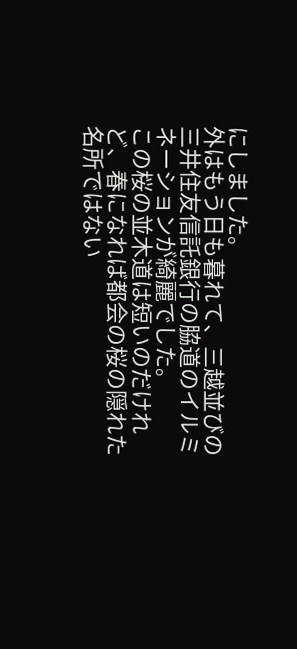にしました。
外はもう日も暮れて、三越並びの三井住友信託銀行の脇道のイルミネーションが綺麗でした。
この桜の並木道は短いのだけれど、春になれば都会の桜の隠れた名所ではない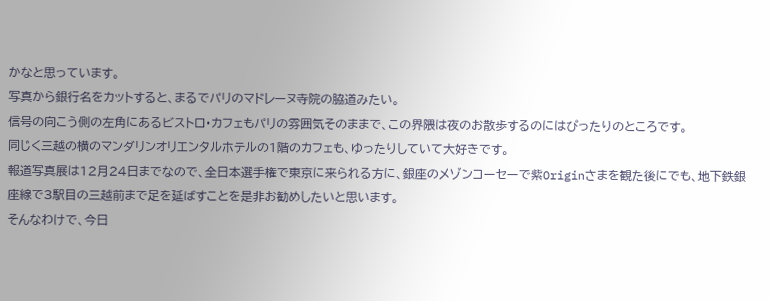かなと思っています。
写真から銀行名をカットすると、まるでパリのマドレーヌ寺院の脇道みたい。
信号の向こう側の左角にあるビストロ・カフェもパリの雰囲気そのままで、この界隈は夜のお散歩するのにはぴったりのところです。
同じく三越の横のマンダリンオリエンタルホテルの1階のカフェも、ゆったりしていて大好きです。
報道写真展は12月24日までなので、全日本選手権で東京に来られる方に、銀座のメゾンコーセーで紫Originさまを観た後にでも、地下鉄銀座線で3駅目の三越前まで足を延ばすことを是非お勧めしたいと思います。
そんなわけで、今日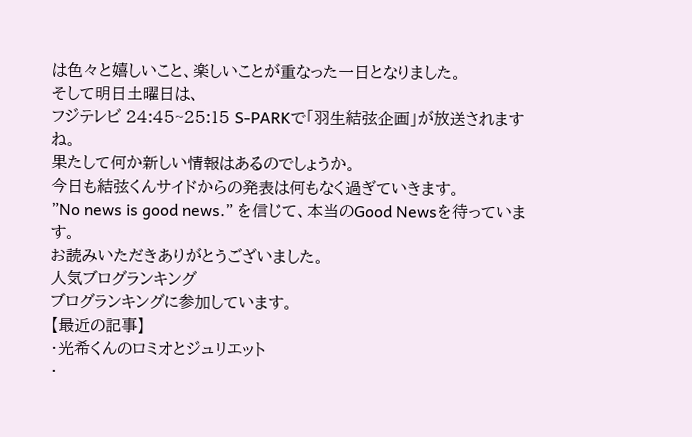は色々と嬉しいこと、楽しいことが重なった一日となりました。
そして明日土曜日は、
フジテレビ 24:45~25:15 S-PARKで「羽生結弦企画」が放送されますね。
果たして何か新しい情報はあるのでしょうか。
今日も結弦くんサイドからの発表は何もなく過ぎていきます。
”No news is good news.” を信じて、本当のGood Newsを待っています。
お読みいただきありがとうございました。
人気ブログランキング
ブログランキングに参加しています。
【最近の記事】
・光希くんのロミオとジュリエット
・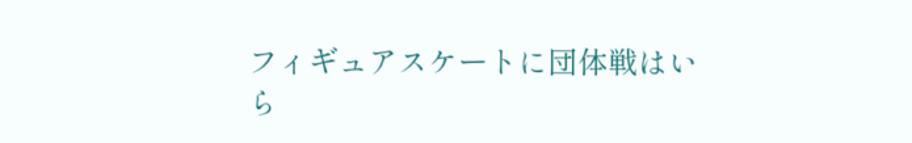フィギュアスケートに団体戦はいら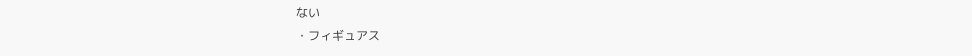ない
・フィギュアス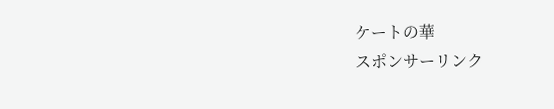ケートの華
スポンサーリンク